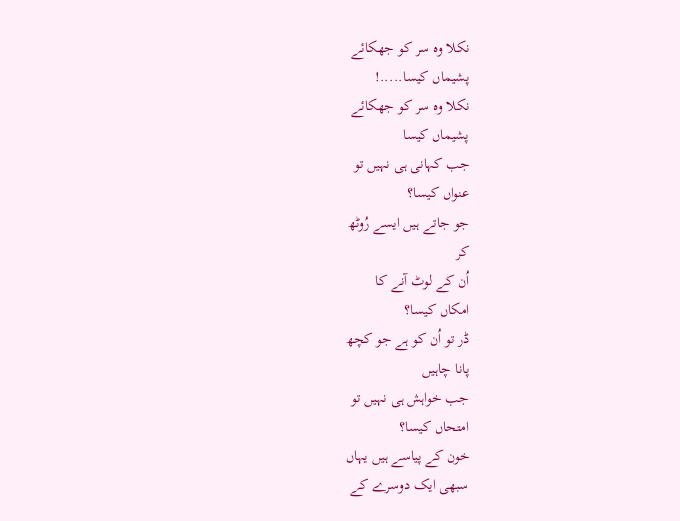نکلا وہ سر کو جھکائے
پشیماں کیسا.....!
نکلا وہ سر کو جھکائے
پشیماں کیسا
جب کہانی ہی نہیں تو
عنواں کیسا؟
جو جاتے ہیں ایسے رُوٹھ
کر
اُن کے لوٹ آنے کا
امکاں کیسا؟
ڈر تو اُن کو ہے جو کچھ
پانا چاہیں
جب خواہش ہی نہیں تو
امتحاں کیسا؟
خون کے پیاسے ہیں یہاں
سبھی ایک دوسرے کے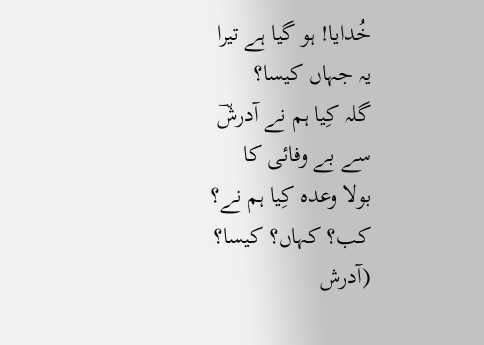خُدایا! ہو گیا ہے تیرا
یہ جہاں کیسا؟
گلہ کِیا ہم نے آدرشؔ
سے بے وفائی کا
بولا وعدہ کِیا ہم نے؟
کب؟ کہاں؟ کیسا؟
(آدرش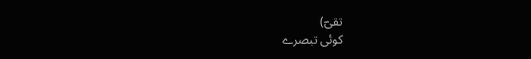تقیؔ)
کوئی تبصرے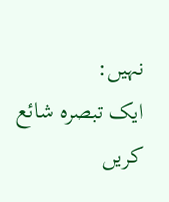نہیں:
ایک تبصرہ شائع کریں